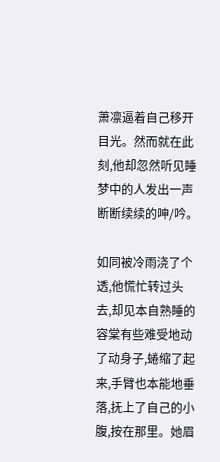萧凛逼着自己移开目光。然而就在此刻,他却忽然听见睡梦中的人发出一声断断续续的呻/吟。

如同被冷雨浇了个透,他慌忙转过头去,却见本自熟睡的容棠有些难受地动了动身子,蜷缩了起来,手臂也本能地垂落,抚上了自己的小腹,按在那里。她眉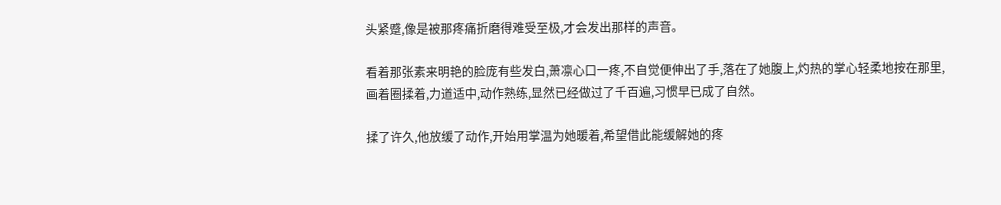头紧蹙,像是被那疼痛折磨得难受至极,才会发出那样的声音。

看着那张素来明艳的脸庞有些发白,萧凛心口一疼,不自觉便伸出了手,落在了她腹上,灼热的掌心轻柔地按在那里,画着圈揉着,力道适中,动作熟练,显然已经做过了千百遍,习惯早已成了自然。

揉了许久,他放缓了动作,开始用掌温为她暖着,希望借此能缓解她的疼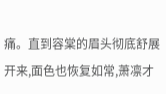痛。直到容棠的眉头彻底舒展开来,面色也恢复如常,萧凛才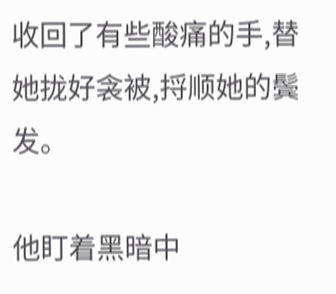收回了有些酸痛的手,替她拢好衾被,捋顺她的鬓发。

他盯着黑暗中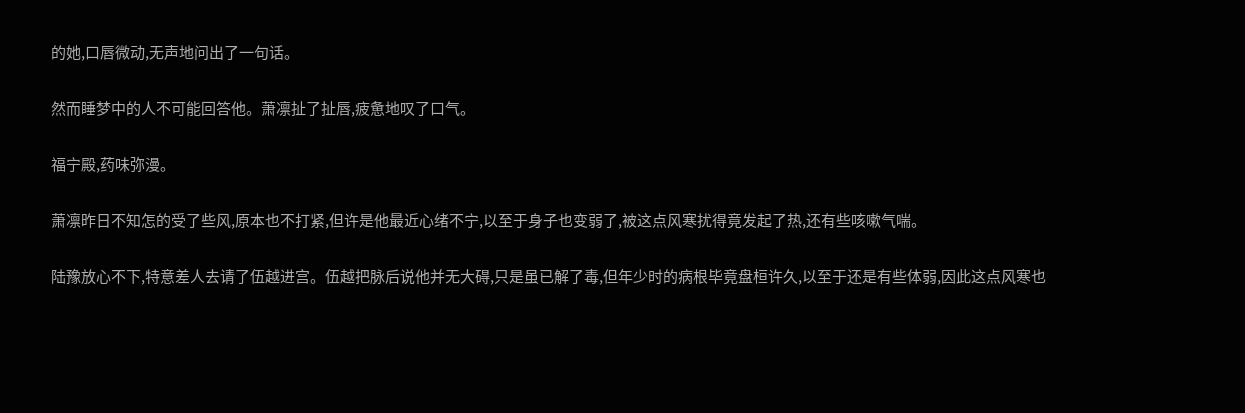的她,口唇微动,无声地问出了一句话。

然而睡梦中的人不可能回答他。萧凛扯了扯唇,疲惫地叹了口气。

福宁殿,药味弥漫。

萧凛昨日不知怎的受了些风,原本也不打紧,但许是他最近心绪不宁,以至于身子也变弱了,被这点风寒扰得竟发起了热,还有些咳嗽气喘。

陆豫放心不下,特意差人去请了伍越进宫。伍越把脉后说他并无大碍,只是虽已解了毒,但年少时的病根毕竟盘桓许久,以至于还是有些体弱,因此这点风寒也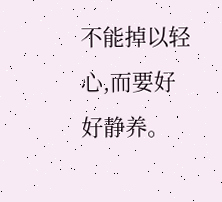不能掉以轻心,而要好好静养。